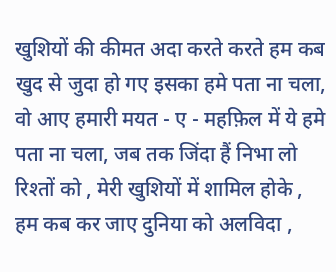खुशियों की कीमत अदा करते करते हम कब खुद से जुदा हो गए इसका हमे पता ना चला, वो आए हमारी मयत - ए - महफ़िल में ये हमे पता ना चला, जब तक जिंदा हैं निभा लो रिश्तों को , मेरी खुशियों में शामिल होके , हम कब कर जाए दुनिया को अलविदा ,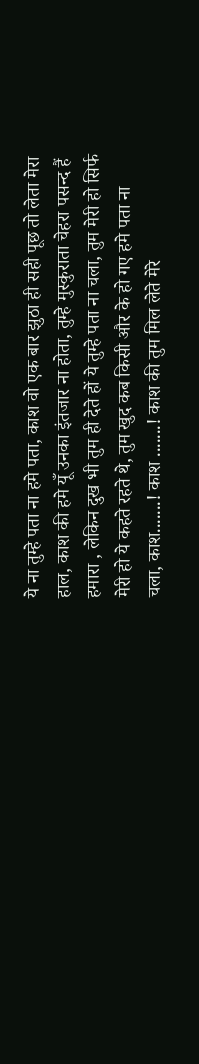ये ना तुम्हे पता ना हमे पता, काश वो एक बार झुठा ही सही पूछ तो लेता मेरा हाल, काश की हमे यूँ उनका इंतजार ना होता, तुम्हे मुस्कुराता चेहरा पसन्द हैं हमारा , लेकिन दुख भी तुम ही देते हों ये तुम्हे पता ना चला, तुम मेरी हो सिर्फ मेरी हो ये कहते रहते थे, तुम खुद कब किसी और के हो गए हमे पता ना चला, काश.......! काश .......! काश की तुम मिल लेते मेरे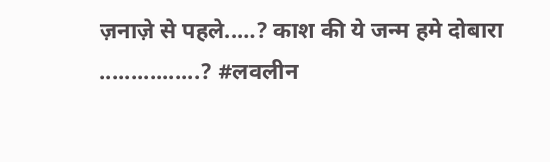ज़नाज़े से पहले..…? काश की ये जन्म हमे दोबारा ................? #लवलीन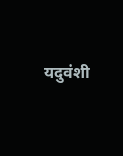यदुवंशी